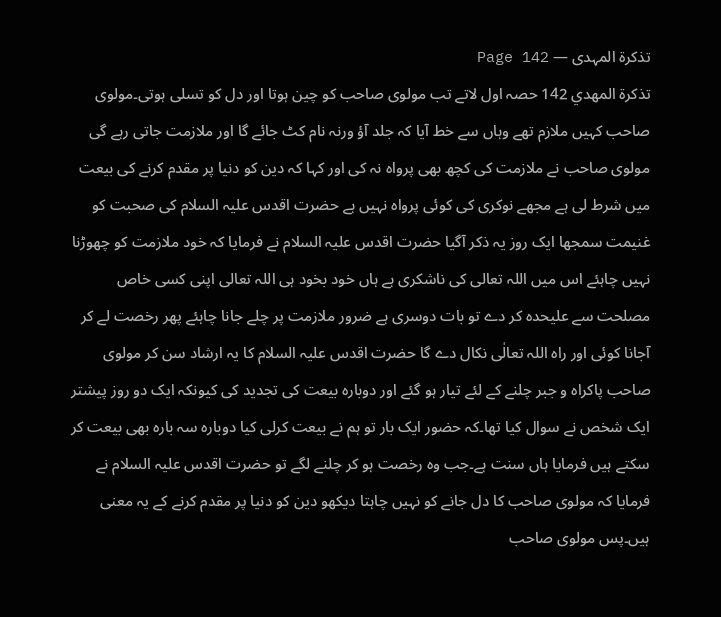تذکرۃ المہدی — Page 142
تذكرة المهدي 142 حصہ اول لاتے تب مولوی صاحب کو چین ہوتا اور دل کو تسلی ہوتی۔مولوی صاحب کہیں ملازم تھے وہاں سے خط آیا کہ جلد آؤ ورنہ نام کٹ جائے گا اور ملازمت جاتی رہے گی مولوی صاحب نے ملازمت کی کچھ بھی پرواہ نہ کی اور کہا کہ دین کو دنیا پر مقدم کرنے کی بیعت میں شرط لی ہے مجھے نوکری کی کوئی پرواہ نہیں ہے حضرت اقدس علیہ السلام کی صحبت کو غنیمت سمجھا ایک روز یہ ذکر آگیا حضرت اقدس علیہ السلام نے فرمایا کہ خود ملازمت کو چھوڑنا نہیں چاہئے اس میں اللہ تعالی کی ناشکری ہے ہاں خود بخود ہی اللہ تعالی اپنی کسی خاص مصلحت سے علیحدہ کر دے تو بات دوسری ہے ضرور ملازمت پر چلے جانا چاہئے پھر رخصت لے کر آجانا کوئی اور راہ اللہ تعالٰی نکال دے گا حضرت اقدس علیہ السلام کا یہ ارشاد سن کر مولوی صاحب پاکراہ و جبر چلنے کے لئے تیار ہو گئے اور دوبارہ بیعت کی تجدید کی کیونکہ ایک دو روز پیشتر ایک شخص نے سوال کیا تھا۔کہ حضور ایک بار تو ہم نے بیعت کرلی کیا دوبارہ سہ بارہ بھی بیعت کر سکتے ہیں فرمایا ہاں سنت ہے۔جب وہ رخصت ہو کر چلنے لگے تو حضرت اقدس علیہ السلام نے فرمایا کہ مولوی صاحب کا دل جانے کو نہیں چاہتا دیکھو دین کو دنیا پر مقدم کرنے کے یہ معنی ہیں۔پس مولوی صاحب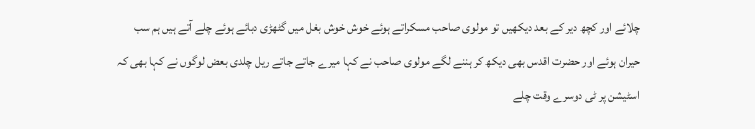چلائے اور کچھ دیر کے بعد دیکھیں تو مولوی صاحب مسکراتے ہوئے خوش خوش بغل میں گٹھڑی دبائے ہوئے چلے آتے ہیں ہم سب حیران ہوئے اور حضرت اقدس بھی دیکھ کر ہننے لگے مولوی صاحب نے کہا میرے جاتے جاتے ریل چلدی بعض لوگوں نے کہا بھی کہ اسٹیشن پر ٹی دوسرے وقت چلے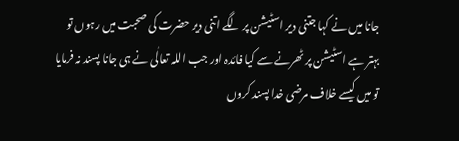جانا میں نے کہا جتنی دیر اسٹیشن پر لگے اتنی دیر حضرت کی صحبت میں رہوں تو بہتر ہے اسٹیشن پر ٹھرنے سے کیا فائدہ اور جب اللہ تعالٰی نے ہی جانا پسند نہ فرمایا تو میں کیسے خلاف مرضی خدا پسند کروں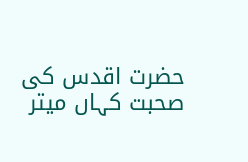حضرت اقدس کی صحبت کہاں میتر